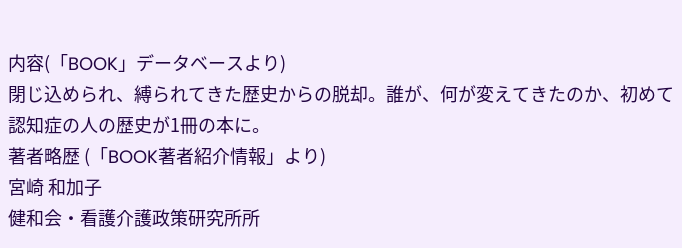内容(「BOOK」データベースより)
閉じ込められ、縛られてきた歴史からの脱却。誰が、何が変えてきたのか、初めて認知症の人の歴史が1冊の本に。
著者略歴 (「BOOK著者紹介情報」より)
宮崎 和加子
健和会・看護介護政策研究所所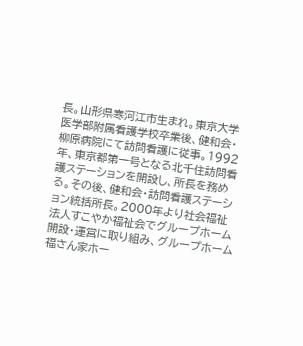長。山形県寒河江市生まれ。東京大学医学部附属看護学校卒業後、健和会・柳原病院にて訪問看護に従事。1992年、東京都第一号となる北千住訪問看護ステーションを開設し、所長を務める。その後、健和会・訪問看護ステーション統括所長。2000年より社会福祉法人すこやか福祉会でグループホーム開設・運営に取り組み、グループホーム福さん家ホー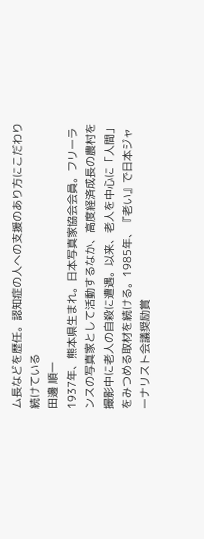ム長などを歴任。認知症の人への支援のあり方にこだわり続けている
田邊 順一
1937年、熊本県生まれ。日本写真家協会会員。フリーランスの写真家として活動するなか、高度経済成長の農村を撮影中に老人の自殺に遭遇。以来、老人を中心に「人間」をみつめる取材を続ける。1985年、『老い』で日本ジャーナリスト会議奨励賞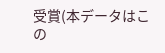受賞(本データはこの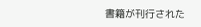書籍が刊行された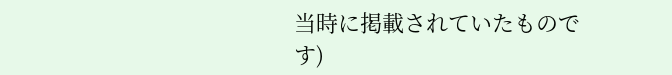当時に掲載されていたものです)